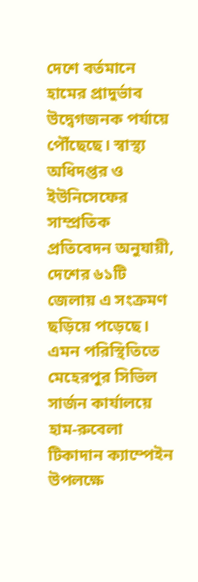দেশে বর্তমানে হামের প্রাদুর্ভাব উদ্বেগজনক পর্যায়ে পৌঁছেছে। স্বাস্থ্য অধিদপ্তর ও ইউনিসেফের সাম্প্রতিক প্রতিবেদন অনুযায়ী, দেশের ৬১টি জেলায় এ সংক্রমণ ছড়িয়ে পড়েছে। এমন পরিস্থিতিতে মেহেরপুর সিভিল সার্জন কার্যালয়ে হাম-রুবেলা টিকাদান ক্যাম্পেইন উপলক্ষে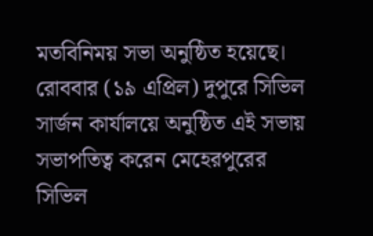মতবিনিময় সভা অনুষ্ঠিত হয়েছে।
রোববার (১৯ এপ্রিল) দুপুরে সিভিল সার্জন কার্যালয়ে অনুষ্ঠিত এই সভায় সভাপতিত্ব করেন মেহেরপুরের সিভিল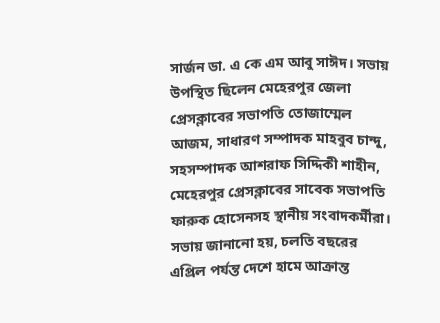সার্জন ডা. এ কে এম আবু সাঈদ। সভায় উপস্থিত ছিলেন মেহেরপুর জেলা প্রেসক্লাবের সভাপতি তোজাম্মেল আজম, সাধারণ সম্পাদক মাহবুব চান্দু, সহসম্পাদক আশরাফ সিদ্দিকী শাহীন, মেহেরপুর প্রেসক্লাবের সাবেক সভাপতি ফারুক হোসেনসহ স্থানীয় সংবাদকর্মীরা।
সভায় জানানো হয়, চলতি বছরের এপ্রিল পর্যন্ত দেশে হামে আক্রান্ত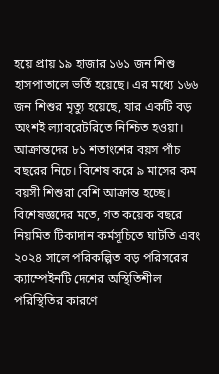হয়ে প্রায় ১৯ হাজার ১৬১ জন শিশু হাসপাতালে ভর্তি হয়েছে। এর মধ্যে ১৬৬ জন শিশুর মৃত্যু হয়েছে, যার একটি বড় অংশই ল্যাবরেটরিতে নিশ্চিত হওয়া। আক্রান্তদের ৮১ শতাংশের বয়স পাঁচ বছরের নিচে। বিশেষ করে ৯ মাসের কম বয়সী শিশুরা বেশি আক্রান্ত হচ্ছে।
বিশেষজ্ঞদের মতে, গত কয়েক বছরে নিয়মিত টিকাদান কর্মসূচিতে ঘাটতি এবং ২০২৪ সালে পরিকল্পিত বড় পরিসরের ক্যাম্পেইনটি দেশের অস্থিতিশীল পরিস্থিতির কারণে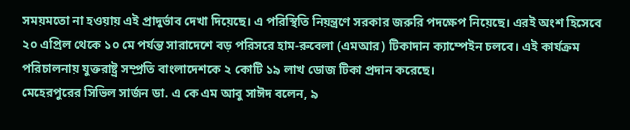সময়মতো না হওয়ায় এই প্রাদুর্ভাব দেখা দিয়েছে। এ পরিস্থিতি নিয়ন্ত্রণে সরকার জরুরি পদক্ষেপ নিয়েছে। এরই অংশ হিসেবে ২০ এপ্রিল থেকে ১০ মে পর্যন্ত সারাদেশে বড় পরিসরে হাম-রুবেলা (এমআর) টিকাদান ক্যাম্পেইন চলবে। এই কার্যক্রম পরিচালনায় যুক্তরাষ্ট্র সম্প্রতি বাংলাদেশকে ২ কোটি ১৯ লাখ ডোজ টিকা প্রদান করেছে।
মেহেরপুরের সিভিল সার্জন ডা. এ কে এম আবু সাঈদ বলেন, ৯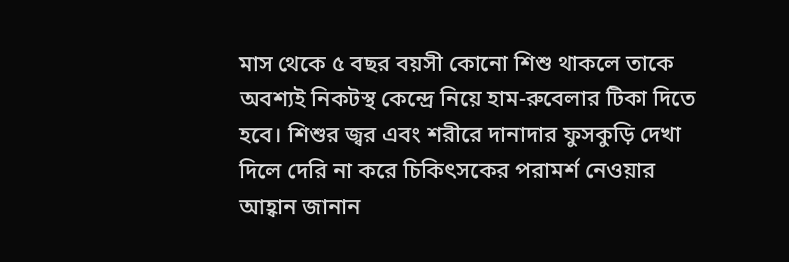মাস থেকে ৫ বছর বয়সী কোনো শিশু থাকলে তাকে অবশ্যই নিকটস্থ কেন্দ্রে নিয়ে হাম-রুবেলার টিকা দিতে হবে। শিশুর জ্বর এবং শরীরে দানাদার ফুসকুড়ি দেখা দিলে দেরি না করে চিকিৎসকের পরামর্শ নেওয়ার আহ্বান জানান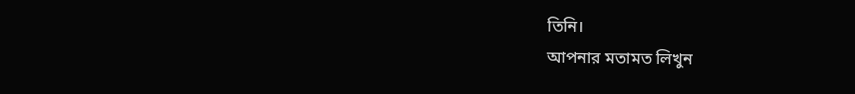তিনি।
আপনার মতামত লিখুন